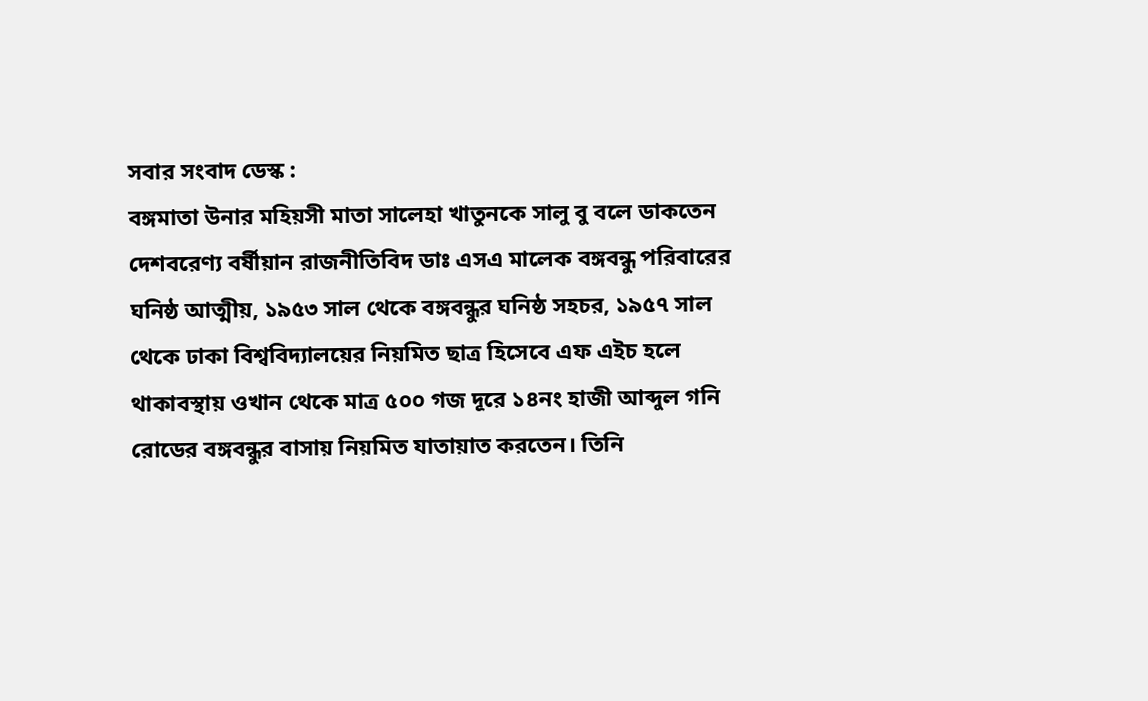সবার সংবাদ ডেস্ক :
বঙ্গমাতা উনার মহিয়সী মাতা সালেহা খাতুনকে সালু বু বলে ডাকতেন
দেশবরেণ্য বর্ষীয়ান রাজনীতিবিদ ডাঃ এসএ মালেক বঙ্গবন্ধু পরিবারের ঘনিষ্ঠ আত্মীয়, ১৯৫৩ সাল থেকে বঙ্গবন্ধুর ঘনিষ্ঠ সহচর, ১৯৫৭ সাল থেকে ঢাকা বিশ্ববিদ্যালয়ের নিয়মিত ছাত্র হিসেবে এফ এইচ হলে থাকাবস্থায় ওখান থেকে মাত্র ৫০০ গজ দূরে ১৪নং হাজী আব্দুল গনি রোডের বঙ্গবন্ধুর বাসায় নিয়মিত যাতায়াত করতেন। তিনি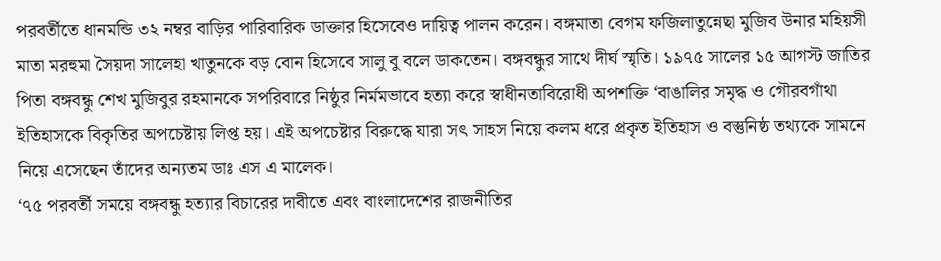পরবর্তীতে ধানমন্ডি ৩২ নম্বর বাড়ির পারিবারিক ডাক্তার হিসেবেও দায়িত্ব পালন করেন। বঙ্গমাতা বেগম ফজিলাতুন্নেছা মুজিব উনার মহিয়সী মাতা মরহুমা সৈয়দা সালেহা খাতুনকে বড় বোন হিসেবে সালু বু বলে ডাকতেন। বঙ্গবন্ধুর সাথে দীর্ঘ স্মৃতি। ১৯৭৫ সালের ১৫ আগস্ট জাতির পিতা বঙ্গবন্ধু শেখ মুজিবুর রহমানকে সপরিবারে নিষ্ঠুর নির্মমভাবে হত্যা করে স্বাধীনতাবিরোধী অপশক্তি ‘বাঙালির সমৃদ্ধ ও গৌরবগাঁথা ইতিহাসকে বিকৃতির অপচেষ্টায় লিপ্ত হয়। এই অপচেষ্টার বিরুদ্ধে যারা সৎ সাহস নিয়ে কলম ধরে প্রকৃত ইতিহাস ও বস্তুনিষ্ঠ তথ্যকে সামনে নিয়ে এসেছেন তাঁদের অন্যতম ডাঃ এস এ মালেক।
‘৭৫ পরবর্তী সময়ে বঙ্গবন্ধু হত্যার বিচারের দাবীতে এবং বাংলাদেশের রাজনীতির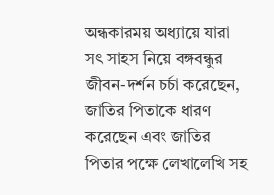অন্ধকারময় অধ্যায়ে যারা সৎ সাহস নিয়ে বঙ্গবন্ধুর জীবন-দর্শন চর্চা করেছেন, জাতির পিতাকে ধারণ করেছেন এবং জাতির পিতার পক্ষে লেখালেখি সহ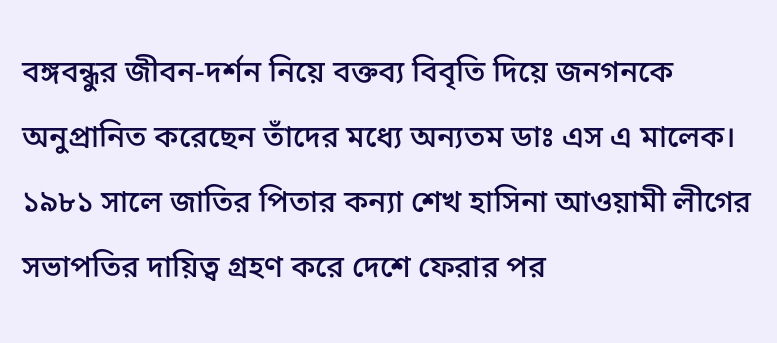বঙ্গবন্ধুর জীবন-দর্শন নিয়ে বক্তব্য বিবৃতি দিয়ে জনগনকে অনুপ্রানিত করেছেন তাঁদের মধ্যে অন্যতম ডাঃ এস এ মালেক। ১৯৮১ সালে জাতির পিতার কন্যা শেখ হাসিনা আওয়ামী লীগের সভাপতির দায়িত্ব গ্রহণ করে দেশে ফেরার পর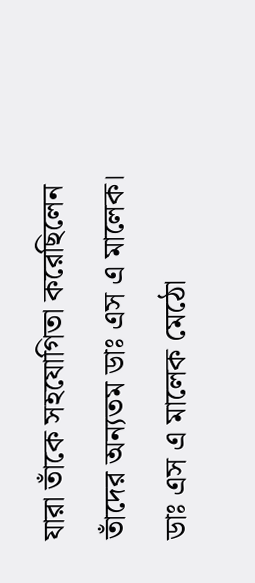যারা তাঁকে সহযোগিতা করেছিলেন তাঁদের অন্যতম ডাঃ এস এ মালেক। ডাঃ এস এ মালেক মেঠো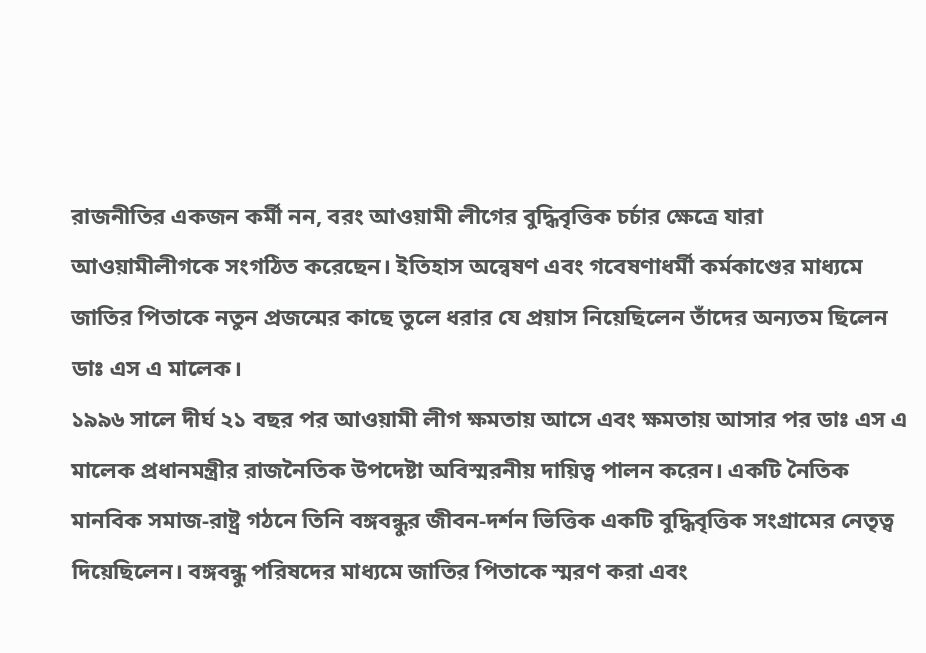রাজনীতির একজন কর্মী নন, বরং আওয়ামী লীগের বুদ্ধিবৃত্তিক চর্চার ক্ষেত্রে যারা আওয়ামীলীগকে সংগঠিত করেছেন। ইতিহাস অন্বেষণ এবং গবেষণাধর্মী কর্মকাণ্ডের মাধ্যমে জাতির পিতাকে নতুন প্রজন্মের কাছে তুলে ধরার যে প্রয়াস নিয়েছিলেন তাঁদের অন্যতম ছিলেন ডাঃ এস এ মালেক।
১৯৯৬ সালে দীর্ঘ ২১ বছর পর আওয়ামী লীগ ক্ষমতায় আসে এবং ক্ষমতায় আসার পর ডাঃ এস এ মালেক প্রধানমন্ত্রীর রাজনৈতিক উপদেষ্টা অবিস্মরনীয় দায়িত্ব পালন করেন। একটি নৈতিক মানবিক সমাজ-রাষ্ট্র গঠনে তিনি বঙ্গবন্ধুর জীবন-দর্শন ভিত্তিক একটি বুদ্ধিবৃত্তিক সংগ্রামের নেতৃত্ব দিয়েছিলেন। বঙ্গবন্ধু পরিষদের মাধ্যমে জাতির পিতাকে স্মরণ করা এবং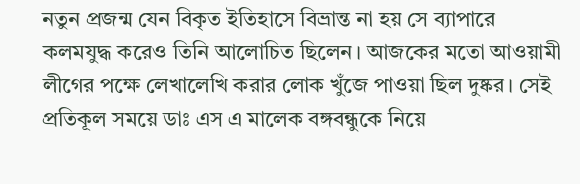নতুন প্রজন্ম যেন বিকৃত ইতিহাসে বিভ্রান্ত না হয় সে ব্যাপারে কলমযুদ্ধ করেও তিনি আলোচিত ছিলেন। আজকের মতো আওয়ামী লীগের পক্ষে লেখালেখি করার লোক খুঁজে পাওয়া ছিল দুষ্কর। সেই প্রতিকূল সময়ে ডাঃ এস এ মালেক বঙ্গবন্ধুকে নিয়ে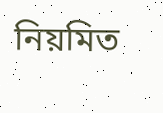নিয়মিত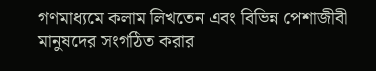গণমাধ্যমে কলাম লিখতেন এবং বিভিন্ন পেশাজীবী মানুষদের সংগঠিত করার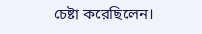চেষ্টা করেছিলেন।